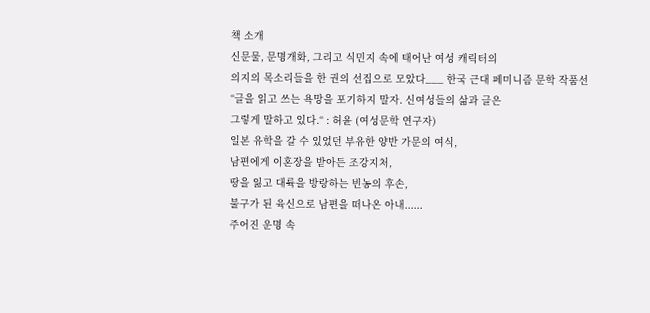책 소개
신문물, 문명개화, 그리고 식민지 속에 태어난 여성 캐릭터의
의지의 목소리들을 한 권의 선집으로 모았다___ 한국 근대 페미니즘 문학 작품선
“글을 읽고 쓰는 욕망을 포기하지 말자. 신여성들의 삶과 글은
그렇게 말하고 있다.“ : 허윤 (여성문학 연구자)
일본 유학을 갈 수 있었던 부유한 양반 가문의 여식,
남편에게 이혼장을 받아든 조강지처,
땅을 잃고 대륙을 방랑하는 빈농의 후손,
불구가 된 육신으로 남편을 떠나온 아내......
주어진 운명 속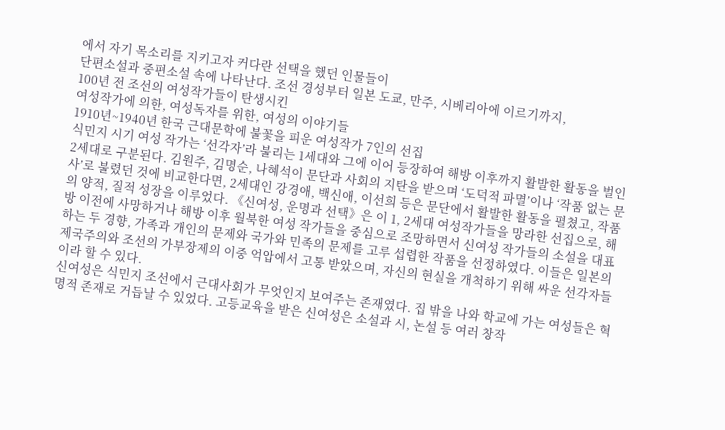에서 자기 목소리를 지키고자 커다란 선택을 했던 인물들이
단편소설과 중편소설 속에 나타난다. 조선 경성부터 일본 도쿄, 만주, 시베리아에 이르기까지,
100년 전 조선의 여성작가들이 탄생시킨
여성작가에 의한, 여성독자를 위한, 여성의 이야기들
1910년~1940년 한국 근대문학에 불꽃을 피운 여성작가 7인의 선집
식민지 시기 여성 작가는 ‘선각자’라 불리는 1세대와 그에 이어 등장하여 해방 이후까지 활발한 활동을 벌인 2세대로 구분된다. 김원주, 김명순, 나혜석이 문단과 사회의 지탄을 받으며 ‘도덕적 파멸’이나 ‘작품 없는 문사’로 불렸던 것에 비교한다면, 2세대인 강경애, 백신애, 이선희 등은 문단에서 활발한 활동을 펼쳤고, 작품의 양적, 질적 성장을 이루었다. 《신여성, 운명과 선택》은 이 1, 2세대 여성작가들을 망라한 선집으로, 해방 이전에 사망하거나 해방 이후 월북한 여성 작가들을 중심으로 조망하면서 신여성 작가들의 소설을 대표하는 두 경향, 가족과 개인의 문제와 국가와 민족의 문제를 고루 섭렵한 작품을 선정하였다. 이들은 일본의 제국주의와 조선의 가부장제의 이중 억압에서 고통 받았으며, 자신의 현실을 개척하기 위해 싸운 선각자들이라 할 수 있다.
신여성은 식민지 조선에서 근대사회가 무엇인지 보여주는 존재였다. 집 밖을 나와 학교에 가는 여성들은 혁명적 존재로 거듭날 수 있었다. 고등교육을 받은 신여성은 소설과 시, 논설 등 여러 창작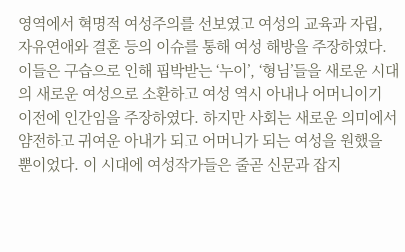영역에서 혁명적 여성주의를 선보였고 여성의 교육과 자립, 자유연애와 결혼 등의 이슈를 통해 여성 해방을 주장하였다. 이들은 구습으로 인해 핍박받는 ‘누이’, ‘형님’들을 새로운 시대의 새로운 여성으로 소환하고 여성 역시 아내나 어머니이기 이전에 인간임을 주장하였다. 하지만 사회는 새로운 의미에서 얌전하고 귀여운 아내가 되고 어머니가 되는 여성을 원했을 뿐이었다. 이 시대에 여성작가들은 줄곧 신문과 잡지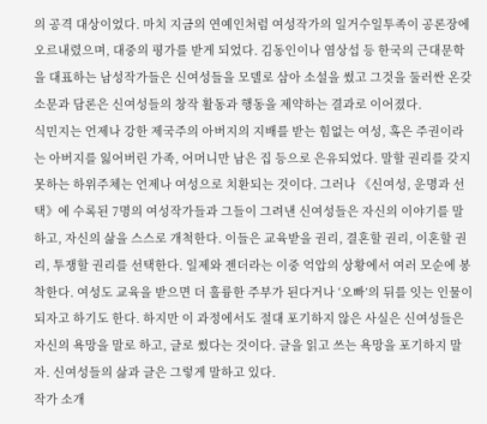의 공격 대상이었다. 마치 지금의 연예인처럼 여성작가의 일거수일투족이 공론장에 오르내렸으며, 대중의 평가를 받게 되었다. 김동인이나 염상섭 등 한국의 근대문학을 대표하는 남성작가들은 신여성들을 모델로 삼아 소설을 썼고 그것을 둘러싼 온갖 소문과 담론은 신여성들의 창작 활동과 행동을 제약하는 결과로 이어졌다.
식민지는 언제나 강한 제국주의 아버지의 지배를 받는 힘없는 여성, 혹은 주권이라는 아버지를 잃어버린 가족, 어머니만 남은 집 등으로 은유되었다. 말할 권리를 갖지 못하는 하위주체는 언제나 여성으로 치환되는 것이다. 그러나 《신여성, 운명과 선택》에 수록된 7명의 여성작가들과 그들이 그려낸 신여성들은 자신의 이야기를 말하고, 자신의 삶을 스스로 개척한다. 이들은 교육받을 권리, 결혼할 권리, 이혼할 권리, 투쟁할 권리를 선택한다. 일제와 젠더라는 이중 억압의 상황에서 여러 모순에 봉착한다. 여성도 교육을 받으면 더 훌륭한 주부가 된다거나 ‘오빠’의 뒤를 잇는 인물이 되자고 하기도 한다. 하지만 이 과정에서도 절대 포기하지 않은 사실은 신여성들은 자신의 욕망을 말로 하고, 글로 썼다는 것이다. 글을 읽고 쓰는 욕망을 포기하지 말자. 신여성들의 삶과 글은 그렇게 말하고 있다.
작가 소개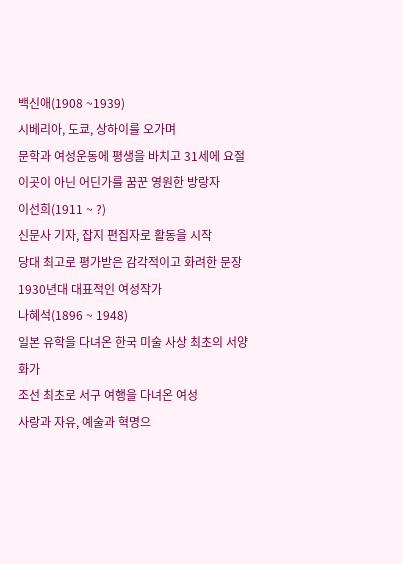백신애(1908 ~1939)
시베리아, 도쿄, 상하이를 오가며
문학과 여성운동에 평생을 바치고 31세에 요절
이곳이 아닌 어딘가를 꿈꾼 영원한 방랑자
이선희(1911 ~ ?)
신문사 기자, 잡지 편집자로 활동을 시작
당대 최고로 평가받은 감각적이고 화려한 문장
1930년대 대표적인 여성작가
나혜석(1896 ~ 1948)
일본 유학을 다녀온 한국 미술 사상 최초의 서양화가
조선 최초로 서구 여행을 다녀온 여성
사랑과 자유, 예술과 혁명으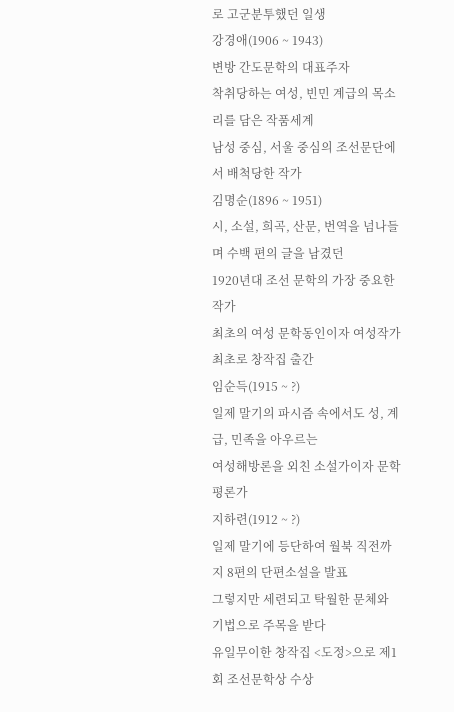로 고군분투했던 일생
강경애(1906 ~ 1943)
변방 간도문학의 대표주자
착취당하는 여성, 빈민 계급의 목소리를 담은 작품세계
남성 중심, 서울 중심의 조선문단에서 배척당한 작가
김명순(1896 ~ 1951)
시, 소설, 희곡, 산문, 번역을 넘나들며 수백 편의 글을 남겼던
1920년대 조선 문학의 가장 중요한 작가
최초의 여성 문학동인이자 여성작가 최초로 창작집 출간
임순득(1915 ~ ?)
일제 말기의 파시즘 속에서도 성, 계급, 민족을 아우르는
여성해방론을 외친 소설가이자 문학평론가
지하련(1912 ~ ?)
일제 말기에 등단하여 월북 직전까지 8편의 단편소설을 발표
그렇지만 세련되고 탁월한 문체와 기법으로 주목을 받다
유일무이한 창작집 <도정>으로 제1회 조선문학상 수상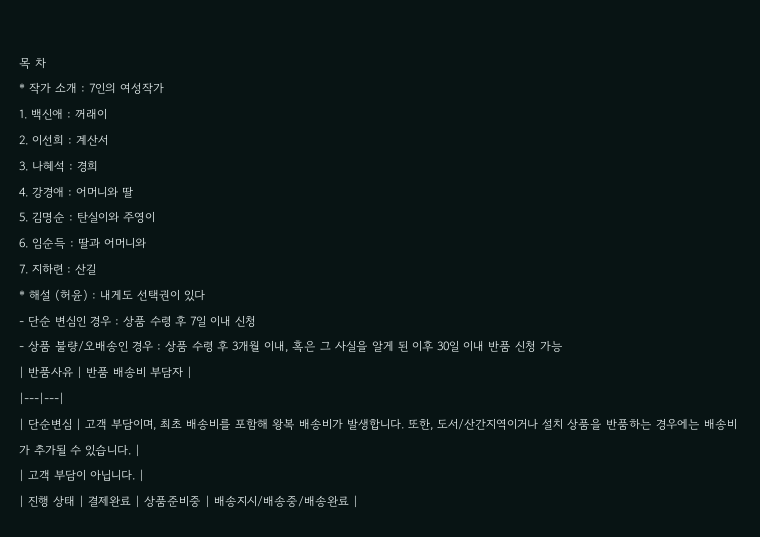목 차
* 작가 소개 : 7인의 여성작가
1. 백신애 : 꺼래이
2. 이선희 : 계산서
3. 나혜석 : 경희
4. 강경애 : 어머니와 딸
5. 김명순 : 탄실이와 주영이
6. 임순득 : 딸과 어머니와
7. 지하련 : 산길
* 해설 (허윤) : 내게도 선택권이 있다
- 단순 변심인 경우 : 상품 수령 후 7일 이내 신청
- 상품 불량/오배송인 경우 : 상품 수령 후 3개월 이내, 혹은 그 사실을 알게 된 이후 30일 이내 반품 신청 가능
| 반품사유 | 반품 배송비 부담자 |
|---|---|
| 단순변심 | 고객 부담이며, 최초 배송비를 포함해 왕복 배송비가 발생합니다. 또한, 도서/산간지역이거나 설치 상품을 반품하는 경우에는 배송비가 추가될 수 있습니다. |
| 고객 부담이 아닙니다. |
| 진행 상태 | 결제완료 | 상품준비중 | 배송지시/배송중/배송완료 |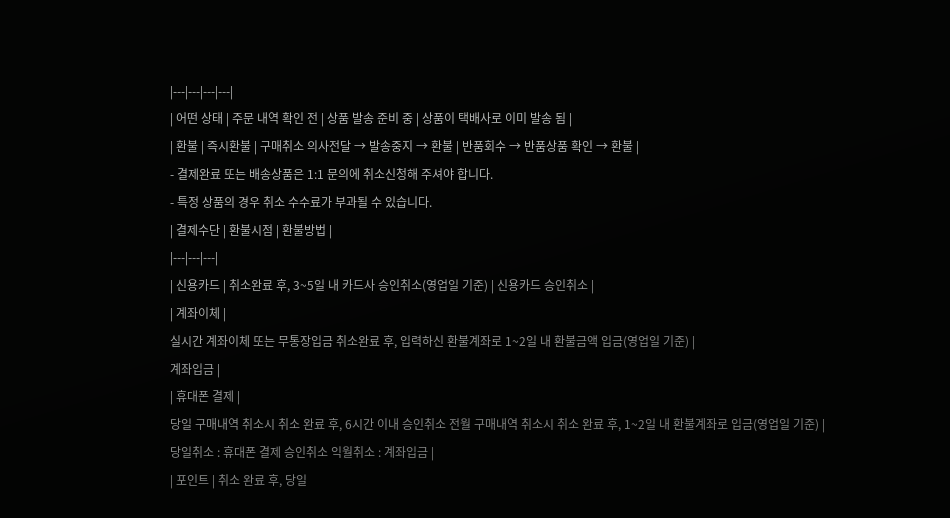|---|---|---|---|
| 어떤 상태 | 주문 내역 확인 전 | 상품 발송 준비 중 | 상품이 택배사로 이미 발송 됨 |
| 환불 | 즉시환불 | 구매취소 의사전달 → 발송중지 → 환불 | 반품회수 → 반품상품 확인 → 환불 |
- 결제완료 또는 배송상품은 1:1 문의에 취소신청해 주셔야 합니다.
- 특정 상품의 경우 취소 수수료가 부과될 수 있습니다.
| 결제수단 | 환불시점 | 환불방법 |
|---|---|---|
| 신용카드 | 취소완료 후, 3~5일 내 카드사 승인취소(영업일 기준) | 신용카드 승인취소 |
| 계좌이체 |
실시간 계좌이체 또는 무통장입금 취소완료 후, 입력하신 환불계좌로 1~2일 내 환불금액 입금(영업일 기준) |
계좌입금 |
| 휴대폰 결제 |
당일 구매내역 취소시 취소 완료 후, 6시간 이내 승인취소 전월 구매내역 취소시 취소 완료 후, 1~2일 내 환불계좌로 입금(영업일 기준) |
당일취소 : 휴대폰 결제 승인취소 익월취소 : 계좌입금 |
| 포인트 | 취소 완료 후, 당일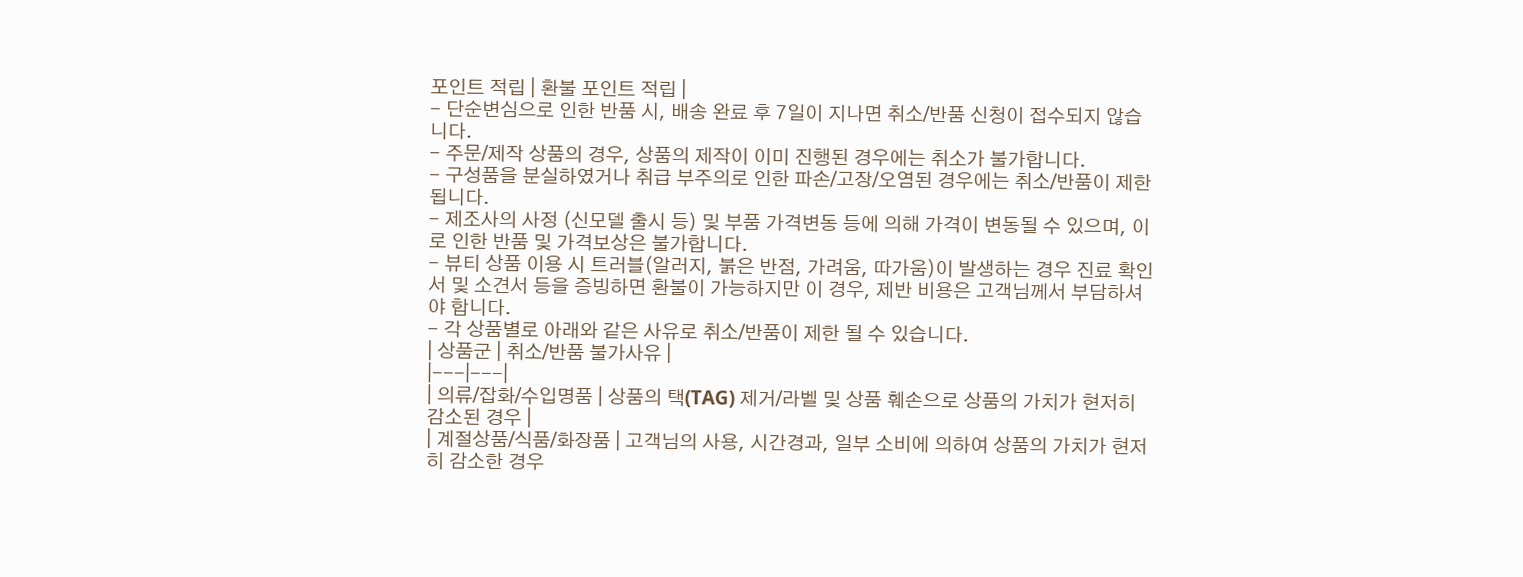포인트 적립 | 환불 포인트 적립 |
- 단순변심으로 인한 반품 시, 배송 완료 후 7일이 지나면 취소/반품 신청이 접수되지 않습니다.
- 주문/제작 상품의 경우, 상품의 제작이 이미 진행된 경우에는 취소가 불가합니다.
- 구성품을 분실하였거나 취급 부주의로 인한 파손/고장/오염된 경우에는 취소/반품이 제한됩니다.
- 제조사의 사정 (신모델 출시 등) 및 부품 가격변동 등에 의해 가격이 변동될 수 있으며, 이로 인한 반품 및 가격보상은 불가합니다.
- 뷰티 상품 이용 시 트러블(알러지, 붉은 반점, 가려움, 따가움)이 발생하는 경우 진료 확인서 및 소견서 등을 증빙하면 환불이 가능하지만 이 경우, 제반 비용은 고객님께서 부담하셔야 합니다.
- 각 상품별로 아래와 같은 사유로 취소/반품이 제한 될 수 있습니다.
| 상품군 | 취소/반품 불가사유 |
|---|---|
| 의류/잡화/수입명품 | 상품의 택(TAG) 제거/라벨 및 상품 훼손으로 상품의 가치가 현저히 감소된 경우 |
| 계절상품/식품/화장품 | 고객님의 사용, 시간경과, 일부 소비에 의하여 상품의 가치가 현저히 감소한 경우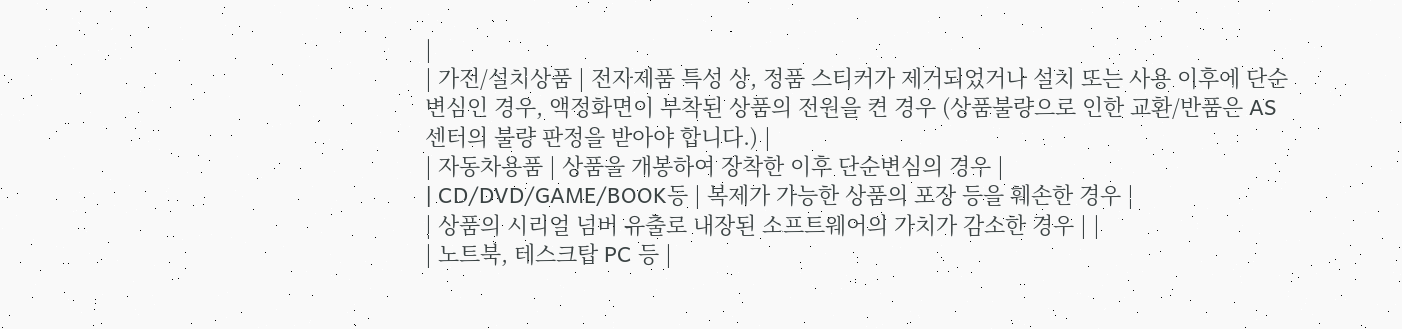|
| 가전/설치상품 | 전자제품 특성 상, 정품 스티커가 제거되었거나 설치 또는 사용 이후에 단순변심인 경우, 액정화면이 부착된 상품의 전원을 켠 경우 (상품불량으로 인한 교환/반품은 AS센터의 불량 판정을 받아야 합니다.) |
| 자동차용품 | 상품을 개봉하여 장착한 이후 단순변심의 경우 |
| CD/DVD/GAME/BOOK등 | 복제가 가능한 상품의 포장 등을 훼손한 경우 |
| 상품의 시리얼 넘버 유출로 내장된 소프트웨어의 가치가 감소한 경우 | |
| 노트북, 테스크탑 PC 등 |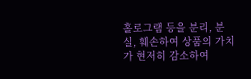홀로그램 등을 분리, 분실, 훼손하여 상품의 가치가 현저히 감소하여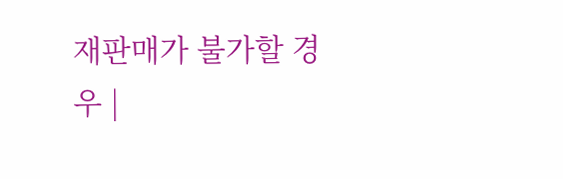재판매가 불가할 경우 |